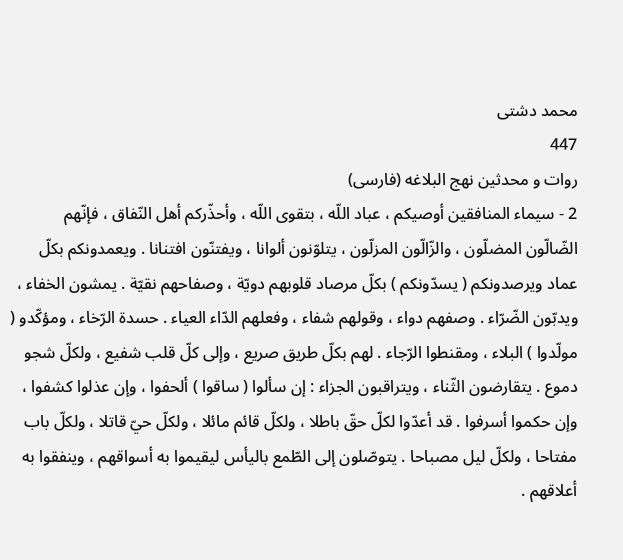محمد دشتى
447
روات و محدثين نهج البلاغه (فارسى)
2 - سيماء المنافقين أوصيكم ، عباد اللّه ، بتقوى اللّه ، وأحذّركم أهل النّفاق ، فإنّهم الضّالّون المضلّون ، والزّالّون المزلّون ، يتلوّنون ألوانا ، ويفتنّون افتنانا . ويعمدونكم بكلّ عماد ويرصدونكم ( يسدّونكم ) بكلّ مرصاد قلوبهم دويّة ، وصفاحهم نقيّة . يمشون الخفاء ، ويدبّون الضّرّاء . وصفهم دواء ، وقولهم شفاء ، وفعلهم الدّاء العياء . حسدة الرّخاء ، ومؤكّدو ( مولّدوا ) البلاء ، ومقنطوا الرّجاء . لهم بكلّ طريق صريع ، وإلى كلّ قلب شفيع ، ولكلّ شجو دموع . يتقارضون الثّناء ، ويتراقبون الجزاء : إن سألوا ( ساقوا ) ألحفوا ، وإن عذلوا كشفوا ، وإن حكموا أسرفوا . قد أعدّوا لكلّ حقّ باطلا ، ولكلّ قائم مائلا ، ولكلّ حيّ قاتلا ، ولكلّ باب مفتاحا ، ولكلّ ليل مصباحا . يتوصّلون إلى الطّمع باليأس ليقيموا به أسواقهم ، وينفقوا به أعلاقهم .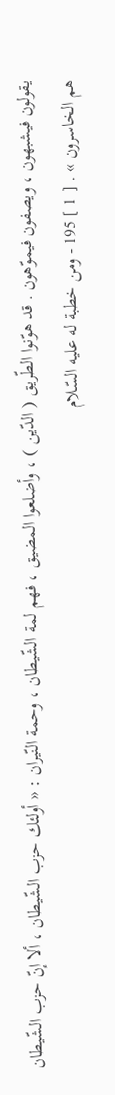يقولون فيشبهون ، ويصفون فيموّهون . قد هوّنوا الطّريق ( الدّين ) ، وأضلعوا المضيق ، فهم لمة الشّيطان ، وحمة النّيران : « أولئك حزب الشّيطان ، ألا إنّ حزب الشّيطان هم الخاسرون » . [ 1 ] 195 - ومن خطبة له عليه السّلام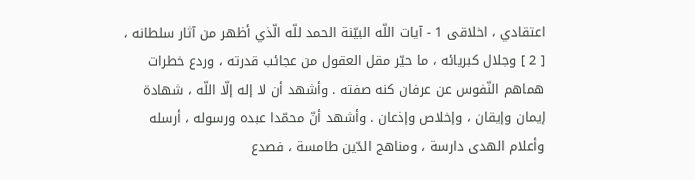اعتقادي ، اخلاقى 1 - آيات اللّه البيّنة الحمد للّه الّذي أظهر من آثار سلطانه ، [ 2 ] وجلال كبريائه ، ما حيّر مقل العقول من عجائب قدرته ، وردع خطرات هماهم النّفوس عن عرفان كنه صفته . وأشهد أن لا إله إلّا اللّه ، شهادة إيمان وإيقان ، وإخلاص وإذعان . وأشهد أنّ محمّدا عبده ورسوله ، أرسله وأعلام الهدى دارسة ، ومناهج الدّين طامسة ، فصدع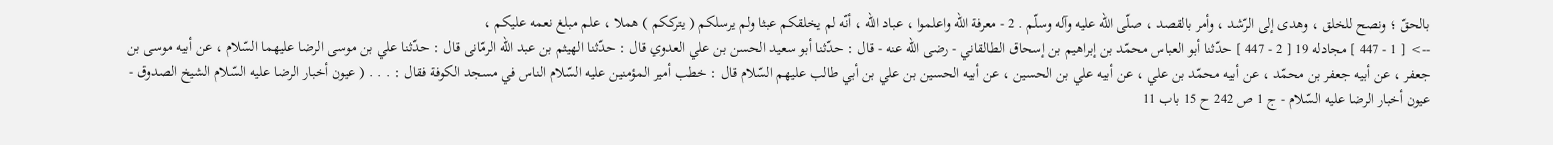بالحقّ ؛ ونصح للخلق ، وهدى إلى الرّشد ، وأمر بالقصد ، صلّى اللّه عليه وآله وسلّم . 2 - معرفة اللّه واعلموا ، عباد اللّه ، أنّه لم يخلقكم عبثا ولم يرسلكم ( يترككم ) هملا ، علم مبلغ نعمه عليكم ،
--> [ 1 - 447 ] مجادله 19 [ 2 - 447 ] حدّثنا أبو العباس محمّد بن إبراهيم بن إسحاق الطالقاني - رضى اللّه عنه - قال : حدّثنا أبو سعيد الحسن بن علي العدوي قال : حدّثنا الهيثم بن عبد اللّه الرمّانى قال : حدّثنا علي بن موسى الرضا عليهما السّلام ، عن أبيه موسى بن جعفر ، عن أبيه جعفر بن محمّد ، عن أبيه محمّد بن علي ، عن أبيه علي بن الحسين ، عن أبيه الحسين بن علي بن أبي طالب عليهم السّلام قال : خطب أمير المؤمنين عليه السّلام الناس في مسجد الكوفة فقال : . . . ( عيون أخبار الرضا عليه السّلام الشيخ الصدوق - عيون أخبار الرضا عليه السّلام - ج 1 ص 242 ح 15 باب 11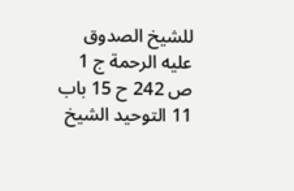للشيخ الصدوق عليه الرحمة ج 1 ص 242 ح 15 باب 11 التوحيد الشيخ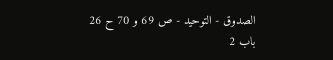الصدوق - التوحيد - ص 69 و 70 ح 26 باب 2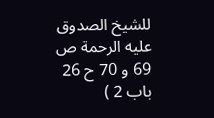للشيخ الصدوق عليه الرحمة ص 69 و 70 ح 26 باب 2 )